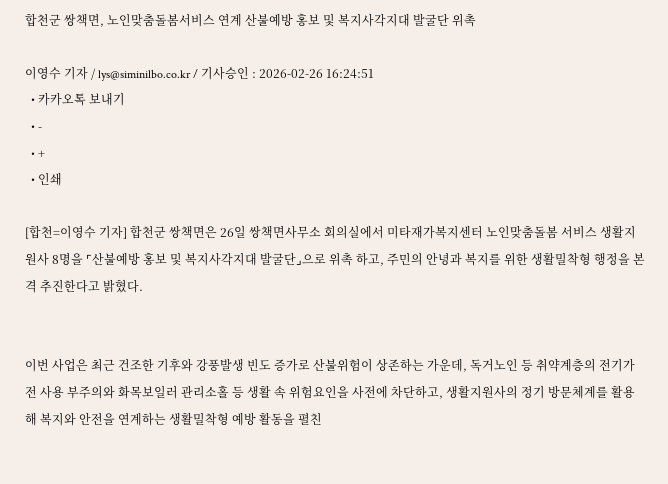합천군 쌍책면, 노인맞춤돌봄서비스 연계 산불예방 홍보 및 복지사각지대 발굴단 위촉

이영수 기자 / lys@siminilbo.co.kr / 기사승인 : 2026-02-26 16:24:51
  • 카카오톡 보내기
  • -
  • +
  • 인쇄

[합천=이영수 기자] 합천군 쌍책면은 26일 쌍책면사무소 회의실에서 미타재가복지센터 노인맞춤돌봄 서비스 생활지원사 8명을 ⌜산불예방 홍보 및 복지사각지대 발굴단⌟으로 위촉 하고, 주민의 안녕과 복지를 위한 생활밀착형 행정을 본격 추진한다고 밝혔다.


이번 사업은 최근 건조한 기후와 강풍발생 빈도 증가로 산불위험이 상존하는 가운데, 독거노인 등 취약계층의 전기가전 사용 부주의와 화목보일러 관리소홀 등 생활 속 위험요인을 사전에 차단하고, 생활지원사의 정기 방문체계를 활용해 복지와 안전을 연계하는 생활밀착형 예방 활동을 펼친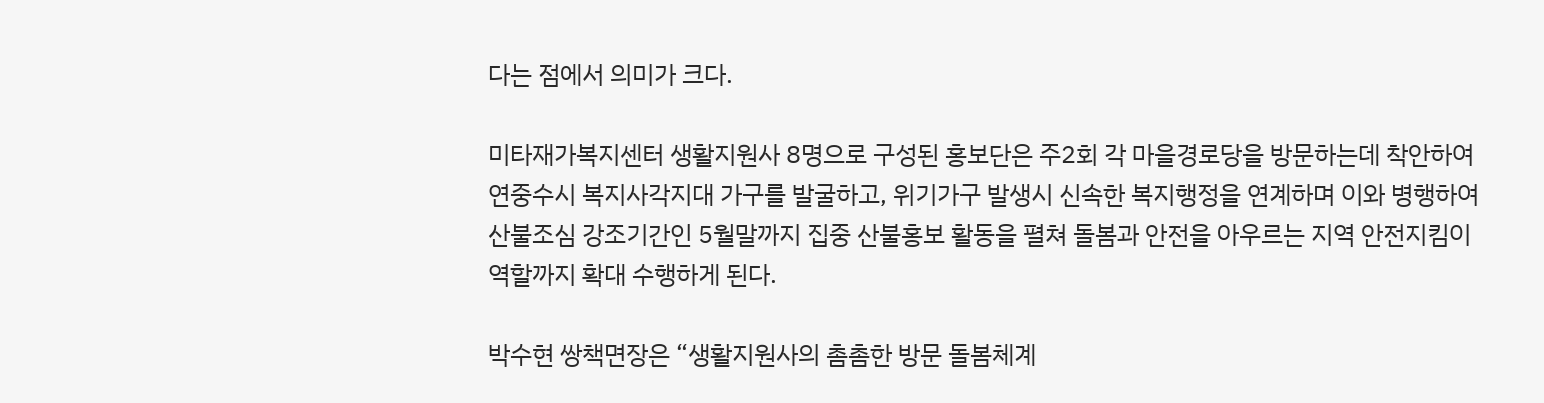다는 점에서 의미가 크다.

미타재가복지센터 생활지원사 8명으로 구성된 홍보단은 주2회 각 마을경로당을 방문하는데 착안하여 연중수시 복지사각지대 가구를 발굴하고, 위기가구 발생시 신속한 복지행정을 연계하며 이와 병행하여 산불조심 강조기간인 5월말까지 집중 산불홍보 활동을 펼쳐 돌봄과 안전을 아우르는 지역 안전지킴이 역할까지 확대 수행하게 된다.

박수현 쌍책면장은 “생활지원사의 촘촘한 방문 돌봄체계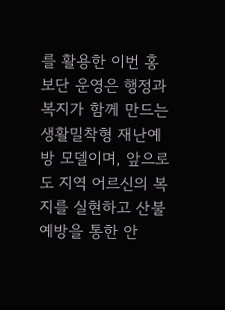를 활용한 이번 홍보단 운영은 행정과 복지가 함께 만드는 생활밀착형 재난예방 모델이며, 앞으로도 지역 어르신의 복지를 실현하고 산불예방을 통한 안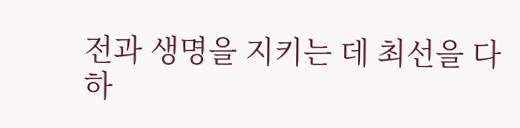전과 생명을 지키는 데 최선을 다하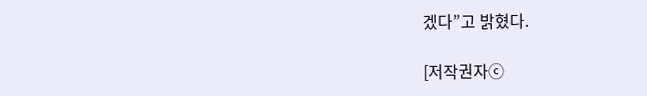겠다”고 밝혔다.

[저작권자ⓒ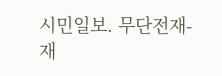시민일보. 무단전재-재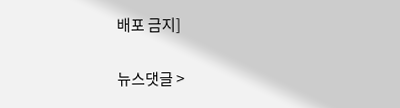배포 금지]

뉴스댓글 >